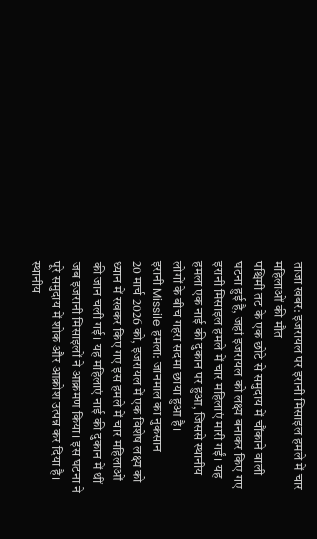ताजा खबर: इजरायल पर इरानी मिसाइल हमले में चार महिलाओं की मौत
पश्चिमी तट के एक छोटे से समुदाय में चौंकाने वाली घटना हुई है, जहां इजरायल को लक्ष्य बनाकर किए गए इरानी मिसाइल हमले में चार महिलाएं मारी गईं। यह हमला एक नाई की दुकान पर हुआ, जिससे स्थानीय लोगों के बीच गहरा सदमा छाया हुआ है।
इरानी Missile हमला: जानमाल का नुकसान
20 मार्च 2026 को, इजरायल में एक विशेष लक्ष्य को ध्यान में रखकर किए गए इस हमले में चार महिलाओं की जान चली गई। यह महिलाएं नाई की दुकान में थीं जब इजरानी मिसाइलों ने आक्रमण किया। इस घटना ने पूरे समुदाय में शोक और आक्रोश उत्पन्न कर दिया है। स्थानीय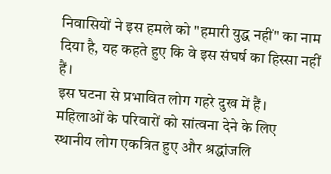निवासियों ने इस हमले को "हमारी युद्ध नहीं" का नाम दिया है, यह कहते हुए कि वे इस संघर्ष का हिस्सा नहीं हैं।
इस घटना से प्रभावित लोग गहरे दुख में हैं। महिलाओं के परिवारों को सांत्वना देने के लिए स्थानीय लोग एकत्रित हुए और श्रद्धांजलि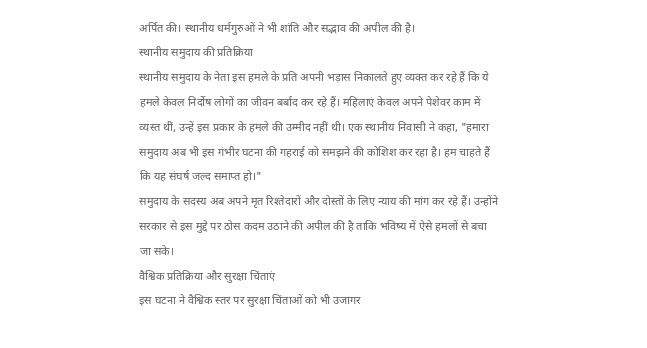अर्पित की। स्थानीय धर्मगुरुओं ने भी शांति और सद्भाव की अपील की है।
स्थानीय समुदाय की प्रतिक्रिया
स्थानीय समुदाय के नेता इस हमले के प्रति अपनी भड़ास निकालते हुए व्यक्त कर रहे हैं कि ये हमले केवल निर्दोष लोगों का जीवन बर्बाद कर रहे हैं। महिलाएं केवल अपने पेशेवर काम में व्यस्त थीं, उन्हें इस प्रकार के हमले की उम्मीद नहीं थी। एक स्थानीय निवासी ने कहा, "हमारा समुदाय अब भी इस गंभीर घटना की गहराई को समझने की कोशिश कर रहा है। हम चाहते हैं कि यह संघर्ष जल्द समाप्त हो।"
समुदाय के सदस्य अब अपने मृत रिश्तेदारों और दोस्तों के लिए न्याय की मांग कर रहे हैं। उन्होंने सरकार से इस मुद्दे पर ठोस कदम उठाने की अपील की है ताकि भविष्य में ऐसे हमलों से बचा जा सके।
वैश्विक प्रतिक्रिया और सुरक्षा चिंताएं
इस घटना ने वैश्विक स्तर पर सुरक्षा चिंताओं को भी उजागर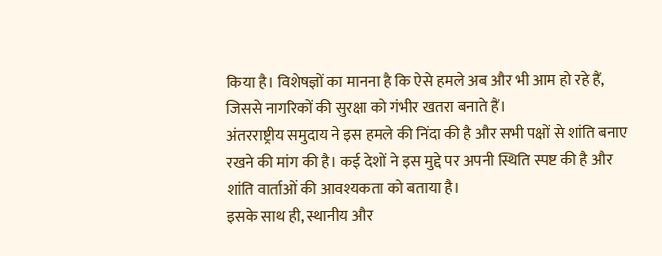किया है। विशेषज्ञों का मानना है कि ऐसे हमले अब और भी आम हो रहे हैं, जिससे नागरिकों की सुरक्षा को गंभीर खतरा बनाते हैं।
अंतरराष्ट्रीय समुदाय ने इस हमले की निंदा की है और सभी पक्षों से शांति बनाए रखने की मांग की है। कई देशों ने इस मुद्दे पर अपनी स्थिति स्पष्ट की है और शांति वार्ताओं की आवश्यकता को बताया है।
इसके साथ ही, स्थानीय और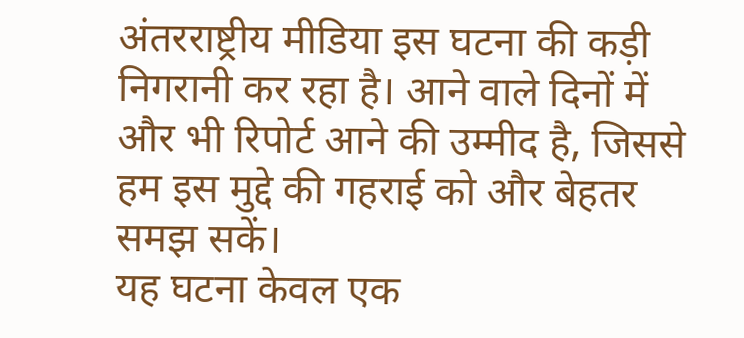अंतरराष्ट्रीय मीडिया इस घटना की कड़ी निगरानी कर रहा है। आने वाले दिनों में और भी रिपोर्ट आने की उम्मीद है, जिससे हम इस मुद्दे की गहराई को और बेहतर समझ सकें।
यह घटना केवल एक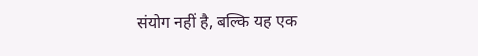संयोग नहीं है, बल्कि यह एक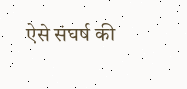ऐसे संघर्ष की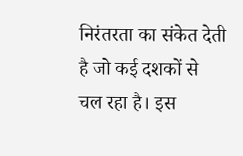निरंतरता का संकेत देती है जो कई दशकों से चल रहा है। इस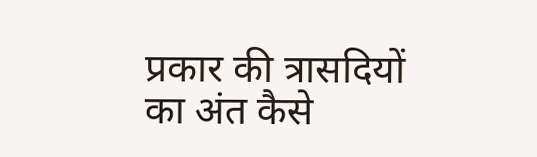प्रकार की त्रासदियों का अंत कैसे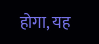होगा, यह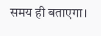समय ही बताएगा।